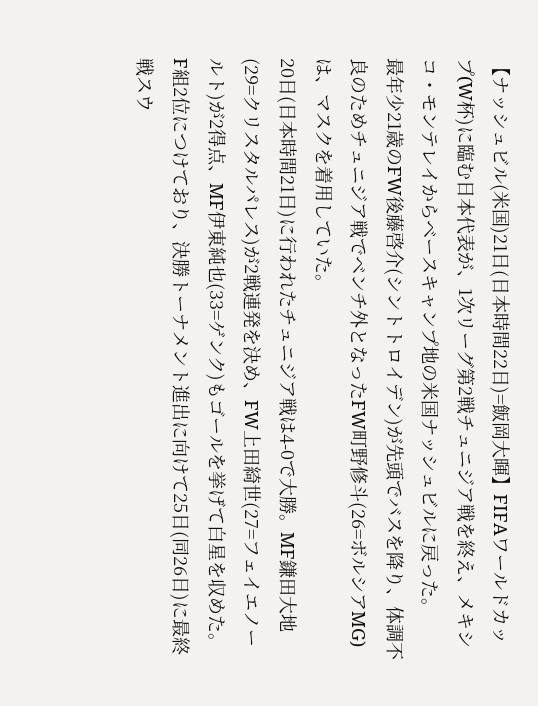【ナッシュビル(米国)21日(日本時間22日)=飯岡大暉】FIFAワールドカップ(W杯)に臨む日本代表が、1次リーグ第2戦チュニジア戦を終え、メキシコ・モンテレイからベースキャンプ地の米国ナッシュビルに戻った。
最年少21歳のFW後藤啓介(シントトロイデン)が先頭でバスを降り、体調不良のためチュニジア戦でベンチ外となったFW町野修斗(26=ボルシアMG)は、マスクを着用していた。
20日(日本時間21日)に行われたチュニジア戦は4-0で大勝。MF鎌田大地(29=クリスタルパレス)が2戦連発を決め、FW上田綺世(27=フェイエノールト)が2得点、MF伊東純也(33=ゲンク)もゴールを挙げて白星を収めた。
F組2位につけており、決勝トーナメント進出に向けて25日(同26日)に最終戦スウ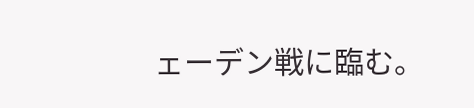ェーデン戦に臨む。